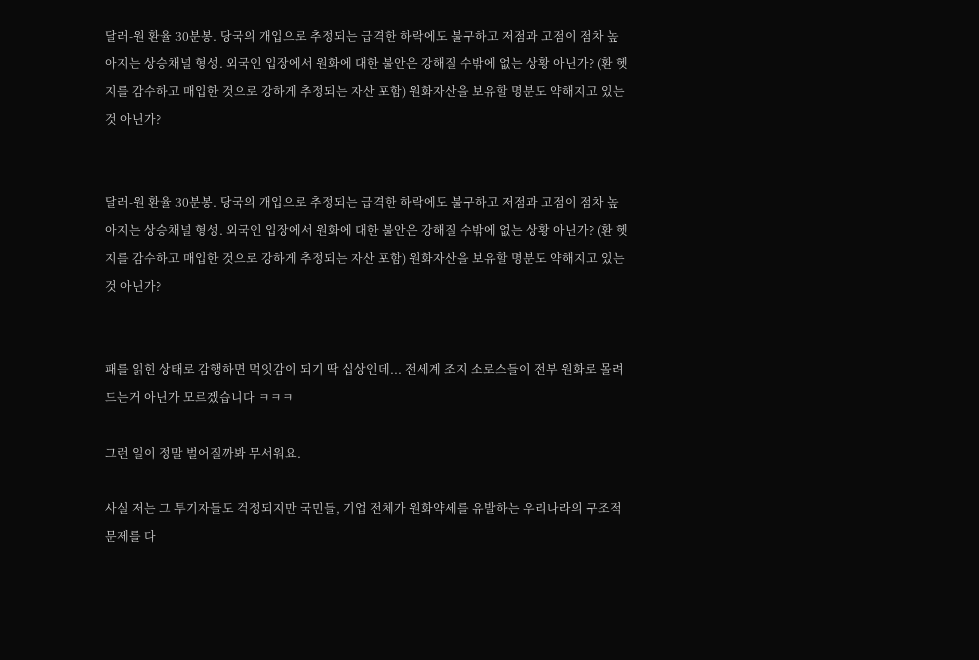달러-원 환율 30분봉. 당국의 개입으로 추정되는 급격한 하락에도 불구하고 저점과 고점이 점차 높아지는 상승채널 형성. 외국인 입장에서 원화에 대한 불안은 강해질 수밖에 없는 상황 아닌가? (환 헷지를 감수하고 매입한 것으로 강하게 추정되는 자산 포함) 원화자산을 보유할 명분도 약해지고 있는 것 아닌가?


달러-원 환율 30분봉. 당국의 개입으로 추정되는 급격한 하락에도 불구하고 저점과 고점이 점차 높아지는 상승채널 형성. 외국인 입장에서 원화에 대한 불안은 강해질 수밖에 없는 상황 아닌가? (환 헷지를 감수하고 매입한 것으로 강하게 추정되는 자산 포함) 원화자산을 보유할 명분도 약해지고 있는 것 아닌가?


패를 읽힌 상태로 감행하면 먹잇감이 되기 딱 십상인데... 전세계 조지 소로스들이 전부 원화로 몰려드는거 아닌가 모르겠습니다 ㅋㅋㅋ

그런 일이 정말 벌어질까봐 무서워요.

사실 저는 그 투기자들도 걱정되지만 국민들, 기업 전체가 원화약세를 유발하는 우리나라의 구조적 문제를 다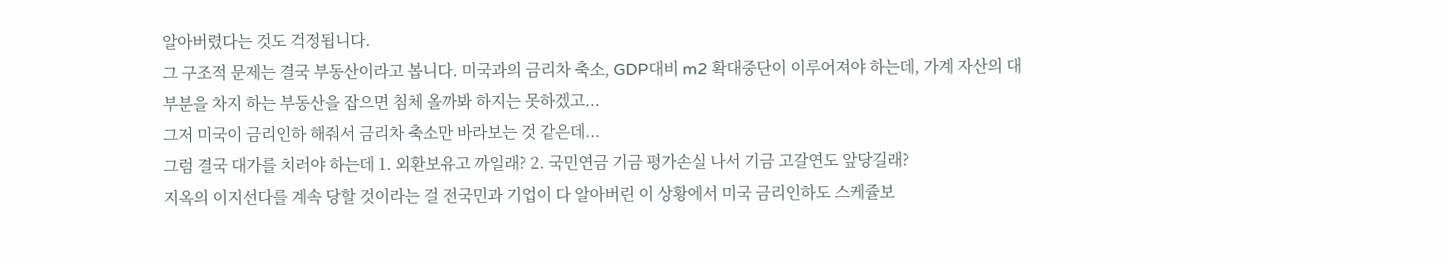알아버렸다는 것도 걱정됩니다.
그 구조적 문제는 결국 부동산이라고 봅니다. 미국과의 금리차 축소, GDP대비 m2 확대중단이 이루어져야 하는데, 가계 자산의 대부분을 차지 하는 부동산을 잡으면 침체 올까봐 하지는 못하겠고...
그저 미국이 금리인하 해줘서 금리차 축소만 바라보는 것 같은데...
그럼 결국 대가를 치러야 하는데 1. 외환보유고 까일래? 2. 국민연금 기금 평가손실 나서 기금 고갈연도 앞당길래?
지옥의 이지선다를 계속 당할 것이라는 걸 전국민과 기업이 다 알아버린 이 상황에서 미국 금리인하도 스케쥴보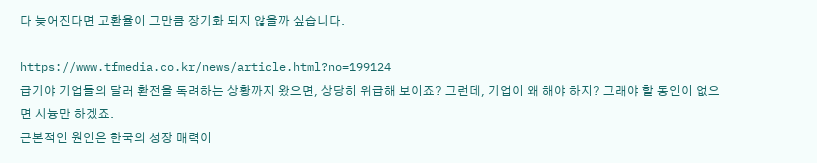다 늦어진다면 고환율이 그만큼 장기화 되지 않을까 싶습니다.

https://www.tfmedia.co.kr/news/article.html?no=199124
급기야 기업들의 달러 환전을 독려하는 상황까지 왔으면, 상당히 위급해 보이죠? 그런데, 기업이 왜 해야 하지? 그래야 할 동인이 없으면 시늉만 하겠죠.
근본적인 원인은 한국의 성장 매력이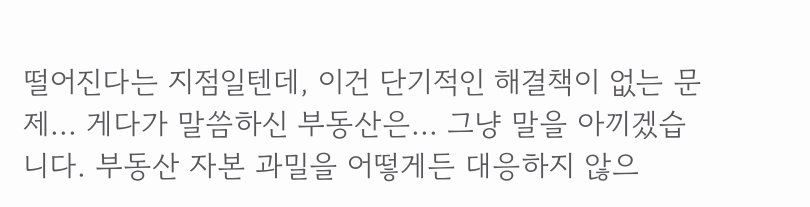떨어진다는 지점일텐데, 이건 단기적인 해결책이 없는 문제... 게다가 말씀하신 부동산은... 그냥 말을 아끼겠습니다. 부동산 자본 과밀을 어떻게든 대응하지 않으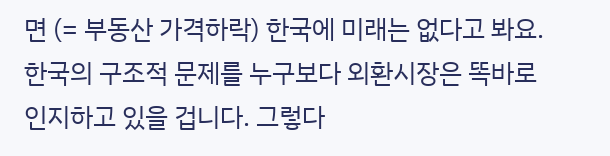면 (= 부동산 가격하락) 한국에 미래는 없다고 봐요.
한국의 구조적 문제를 누구보다 외환시장은 똑바로 인지하고 있을 겁니다. 그렇다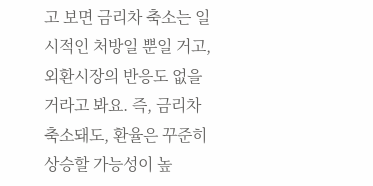고 보면 금리차 축소는 일시적인 처방일 뿐일 거고, 외환시장의 반응도 없을 거라고 봐요. 즉, 금리차 축소돼도, 환율은 꾸준히 상승할 가능성이 높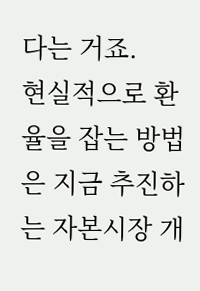다는 거죠.
현실적으로 환율을 잡는 방법은 지금 추진하는 자본시장 개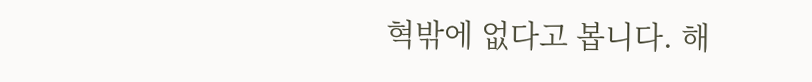혁밖에 없다고 봅니다. 해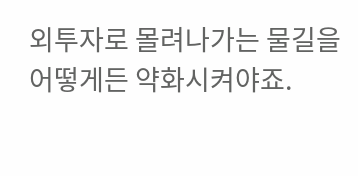외투자로 몰려나가는 물길을 어떻게든 약화시켜야죠.